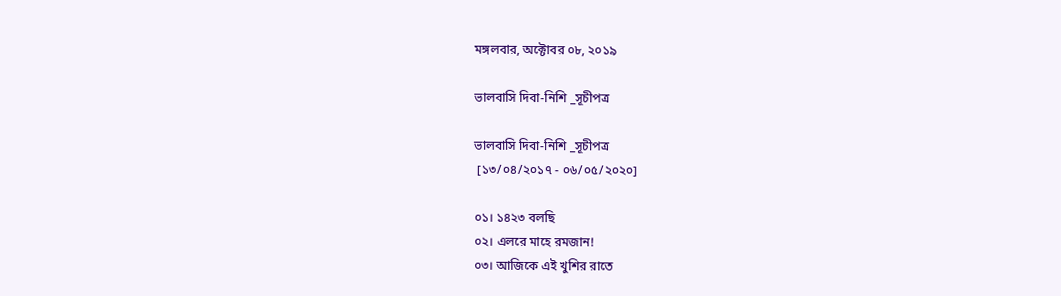মঙ্গলবার, অক্টোবর ০৮, ২০১৯

ভালবাসি দিবা-নিশি _সূচীপত্র

ভালবাসি দিবা-নিশি _সূচীপত্র
 [১৩/০৪/২০১৭ - ০৬/০৫/২০২০]

০১। ১৪২৩ বলছি
০২। এলরে মাহে রমজান!
০৩। আজিকে এই খুশির রাতে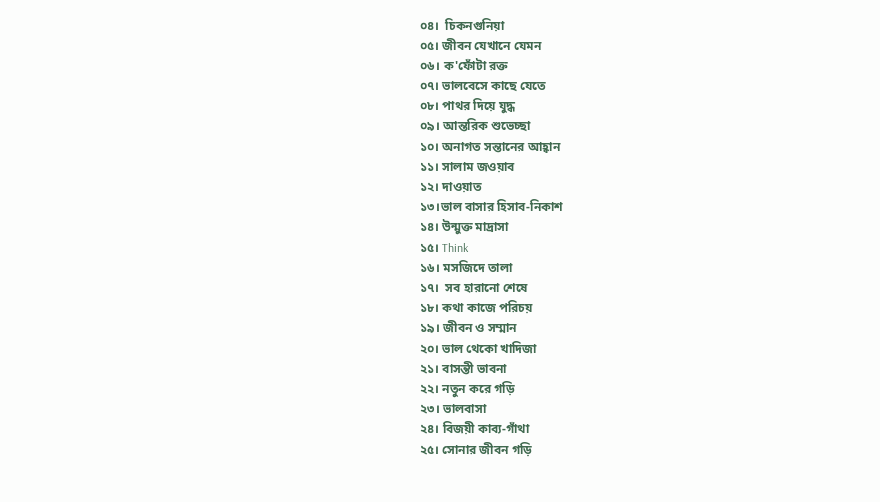০৪।  চিকনগুনিয়া
০৫। জীবন যেখানে যেমন
০৬। ক'ফোঁটা রক্ত
০৭। ভালবেসে কাছে যেতে
০৮। পাথর দিয়ে যুদ্ধ
০৯। আন্তরিক শুভেচ্ছা
১০। অনাগত সন্তানের আহ্বান
১১। সালাম জওয়াব
১২। দাওয়াত
১৩।ভাল বাসার হিসাব-নিকাশ
১৪। উন্মুক্ত মাদ্রাসা
১৫। Think
১৬। মসজিদে তালা
১৭।  সব হারানো শেষে
১৮। কথা কাজে পরিচয়
১৯। জীবন ও সম্মান
২০। ভাল থেকো খাদিজা
২১। বাসন্তী ভাবনা
২২। নতুন করে গড়ি
২৩। ভালবাসা
২৪। বিজয়ী কাব্য-গাঁথা
২৫। সোনার জীবন গড়ি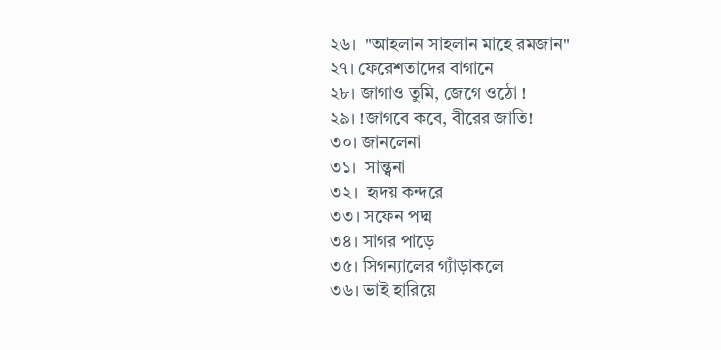২৬।  "আহলান সাহলান মাহে রমজান"
২৭। ফেরেশতাদের বাগানে
২৮। জাগাও তুমি, জেগে ওঠো !
২৯। !জাগবে কবে, বীরের জাতি!
৩০। জানলেনা
৩১।  সান্ত্বনা
৩২।  হৃদয় কন্দরে
৩৩। সফেন পদ্ম
৩৪। সাগর পাড়ে
৩৫। সিগন্যালের গ্যাঁড়াকলে
৩৬। ভাই হারিয়ে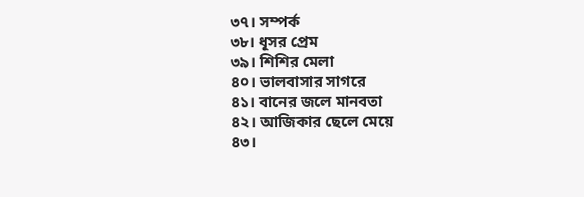৩৭। সম্পর্ক
৩৮। ধূসর প্রেম
৩৯। শিশির মেলা
৪০। ভালবাসার সাগরে
৪১। বানের জলে মানবতা
৪২। আজিকার ছেলে মেয়ে
৪৩।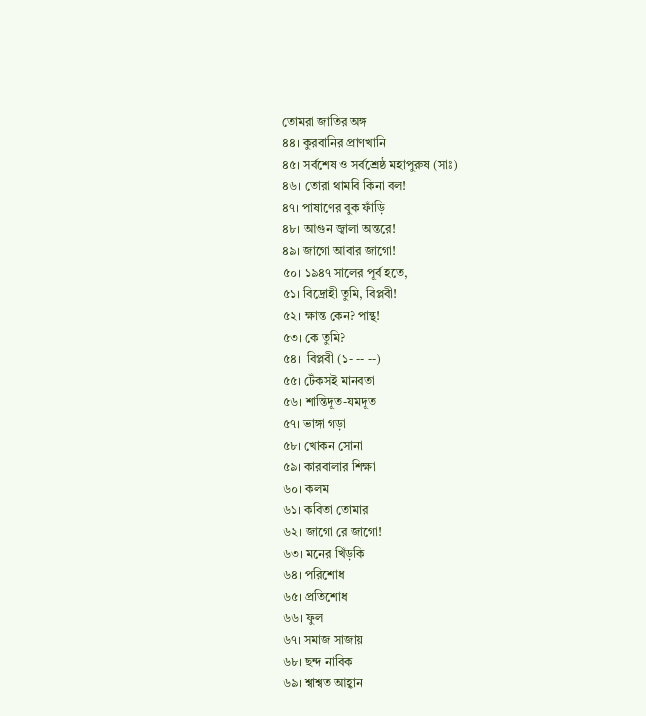তোমরা জাতির অঙ্গ
৪৪। কুরবানির প্রাণখানি
৪৫। সর্বশেষ ও সর্বশ্রেষ্ঠ মহাপুরুষ (সাঃ)
৪৬। তোরা থামবি কিনা বল!
৪৭। পাষাণের বুক ফাঁড়ি
৪৮। আগুন জ্বালা অন্তরে!
৪৯। জাগো আবার জাগো!
৫০। ১৯৪৭ সালের পূর্ব হতে,
৫১। বিদ্রোহী তুমি, বিপ্লবী!
৫২। ক্ষান্ত কেন? পান্থ!
৫৩। কে তুমি?
৫৪।  বিপ্লবী (১- -- --)
৫৫। টেঁকসই মানবতা
৫৬। শান্তিদূত-যমদূত
৫৭। ভাঙ্গা গড়া
৫৮। খোকন সোনা
৫৯। কারবালার শিক্ষা
৬০। কলম
৬১। কবিতা তোমার
৬২। জাগো রে জাগো!
৬৩। মনের খিঁড়কি
৬৪। পরিশোধ
৬৫। প্রতিশোধ
৬৬। ফুল
৬৭। সমাজ সাজায়
৬৮। ছন্দ নাবিক
৬৯। শ্বাশ্বত আহ্বান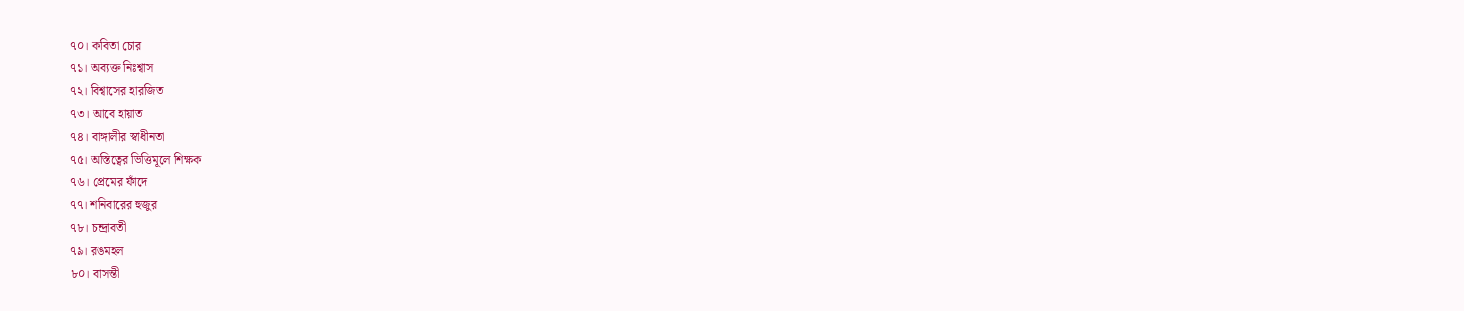৭০। কবিতা চোর
৭১। অব্যক্ত নিঃশ্বাস
৭২। বিশ্বাসের হারজিত
৭৩। আবে হায়াত
৭৪। বাঙ্গালীর স্বাধীনতা
৭৫। অস্তিত্বের ভিত্তিমূলে শিক্ষক
৭৬। প্রেমের ফাঁদে
৭৭। শনিবারের হুজুর
৭৮। চন্দ্রাবতী
৭৯। রঙমহল
৮০। বাসন্তী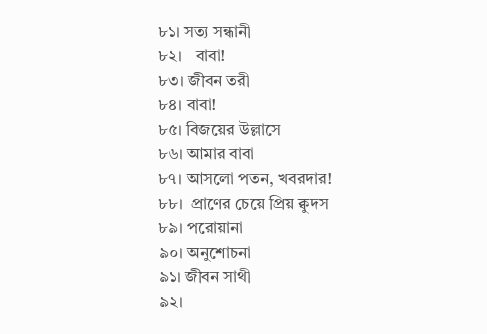৮১। সত্য সন্ধানী
৮২।   বাবা!
৮৩। জীবন তরী
৮৪। বাবা!
৮৫। বিজয়ের উল্লাসে
৮৬। আমার বাবা
৮৭। আসলো পতন, খবরদার!
৮৮।  প্রাণের চেয়ে প্রিয় ক্বুদস
৮৯। পরোয়ানা
৯০। অনুশোচনা
৯১। জীবন সাথী
৯২।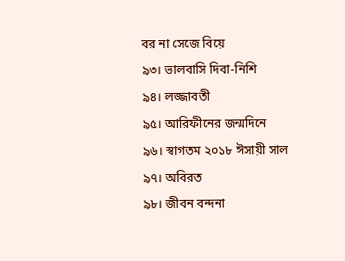বর না সেজে বিয়ে
৯৩। ভালবাসি দিবা-নিশি
৯৪। লজ্জাবতী
৯৫। আরিফীনের জন্মদিনে
৯৬। স্বাগতম ২০১৮ ঈসায়ী সাল
৯৭। অবিরত
৯৮। জীবন বন্দনা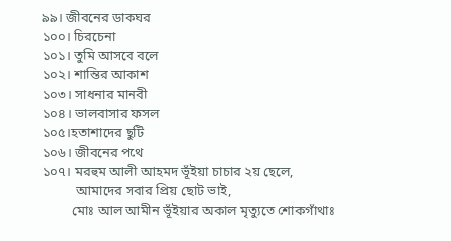৯৯। জীবনের ডাকঘর
১০০। চিরচেনা
১০১। তুমি আসবে বলে
১০২। শান্তির আকাশ
১০৩। সাধনার মানবী
১০৪। ভালবাসার ফসল
১০৫।হতাশাদের ছুটি
১০৬। জীবনের পথে
১০৭। মরহুম আলী আহমদ ভূঁইয়া চাচার ২য় ছেলে,
          আমাদের সবার প্রিয় ছোট ভাই,
         মোঃ আল আমীন ভূঁইয়ার অকাল মৃত্যুতে শোকগাঁথাঃ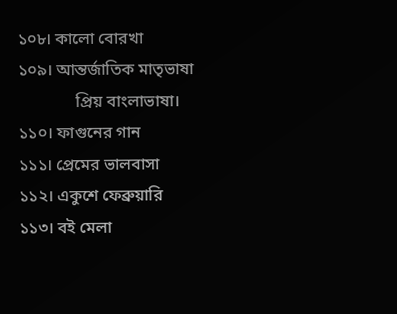১০৮। কালো বোরখা
১০৯। আন্তর্জাতিক মাতৃভাষা
              প্রিয় বাংলাভাষা।
১১০। ফাগুনের গান
১১১। প্রেমের ভালবাসা
১১২। একুশে ফেব্রুয়ারি
১১৩। বই মেলা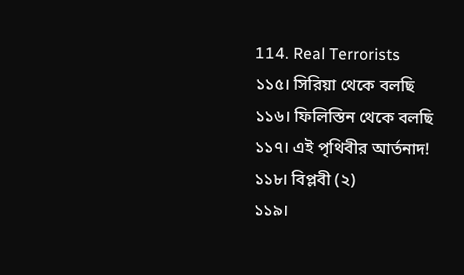114. Real Terrorists
১১৫। সিরিয়া থেকে বলছি
১১৬। ফিলিস্তিন থেকে বলছি
১১৭। এই পৃথিবীর আর্তনাদ!
১১৮। বিপ্লবী (২)
১১৯।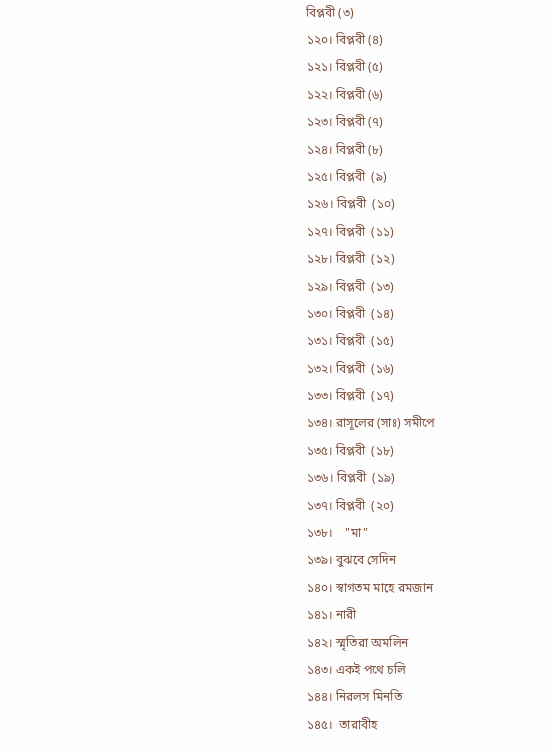বিপ্লবী (৩)
১২০। বিপ্লবী (৪)
১২১। বিপ্লবী (৫)
১২২। বিপ্লবী (৬)
১২৩। বিপ্লবী (৭)
১২৪। বিপ্লবী (৮)
১২৫। বিপ্লবী  (৯)
১২৬। বিপ্লবী  (১০)
১২৭। বিপ্লবী  (১১)
১২৮। বিপ্লবী  (১২)
১২৯। বিপ্লবী  (১৩)
১৩০। বিপ্লবী  (১৪)
১৩১। বিপ্লবী  (১৫)
১৩২। বিপ্লবী  (১৬)
১৩৩। বিপ্লবী  (১৭)
১৩৪। রাসূলের (সাঃ) সমীপে
১৩৫। বিপ্লবী  (১৮)
১৩৬। বিপ্লবী  (১৯)
১৩৭। বিপ্লবী  (২০)
১৩৮।    "মা"
১৩৯। বুঝবে সেদিন
১৪০। স্বাগতম মাহে রমজান
১৪১। নারী
১৪২। স্মৃতিরা অমলিন
১৪৩। একই পথে চলি
১৪৪। নিরলস মিনতি
১৪৫।  তারাবীহ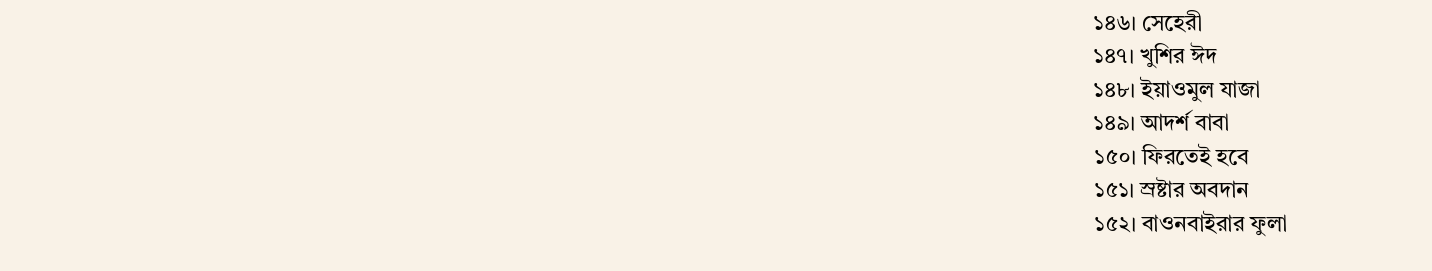১৪৬। সেহেরী
১৪৭। খুশির ঈদ
১৪৮। ইয়াওমুল যাজা
১৪৯। আদর্শ বাবা
১৫০। ফিরতেই হবে
১৫১। স্রষ্টার অবদান
১৫২। বাওনবাইরার ফুলা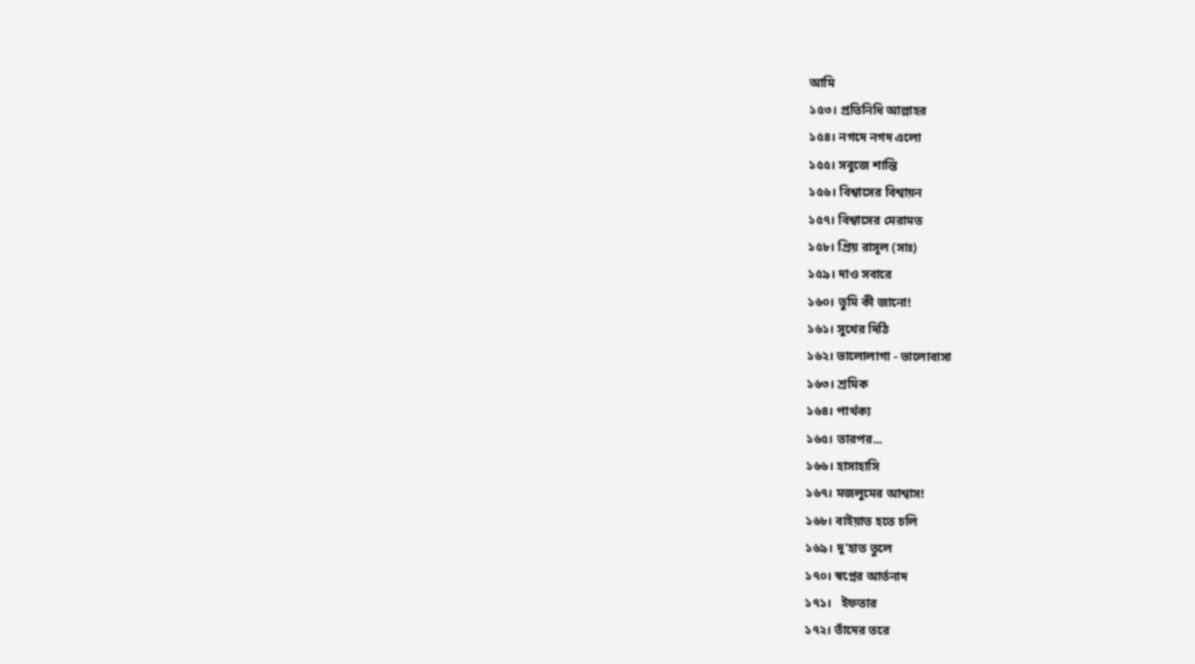আমি
১৫৩। প্রতিনিধি আল্লাহর
১৫৪। নগদে নগদ এলো
১৫৫। সবুজে শান্তি
১৫৬। বিশ্বাসের বিশ্বায়ন
১৫৭। বিশ্বাসের মেরামত
১৫৮। প্রিয় রাসূল (সাঃ)
১৫৯। দাও সবারে
১৬০। তুমি কী জানো!
১৬১। সুখের দিঠি
১৬২। ভালোলাগা - ভালোবাসা
১৬৩। শ্রমিক
১৬৪। পার্থক্য
১৬৫। তারপর...
১৬৬। হাসাহাসি
১৬৭। মজলুমের আশ্বাস!
১৬৮। বাইয়াত হতে চলি
১৬৯। দু'হাত তুলে
১৭০। স্বপ্নের আর্তনাদ
১৭১।   ইফতার
১৭২। তাঁদের তরে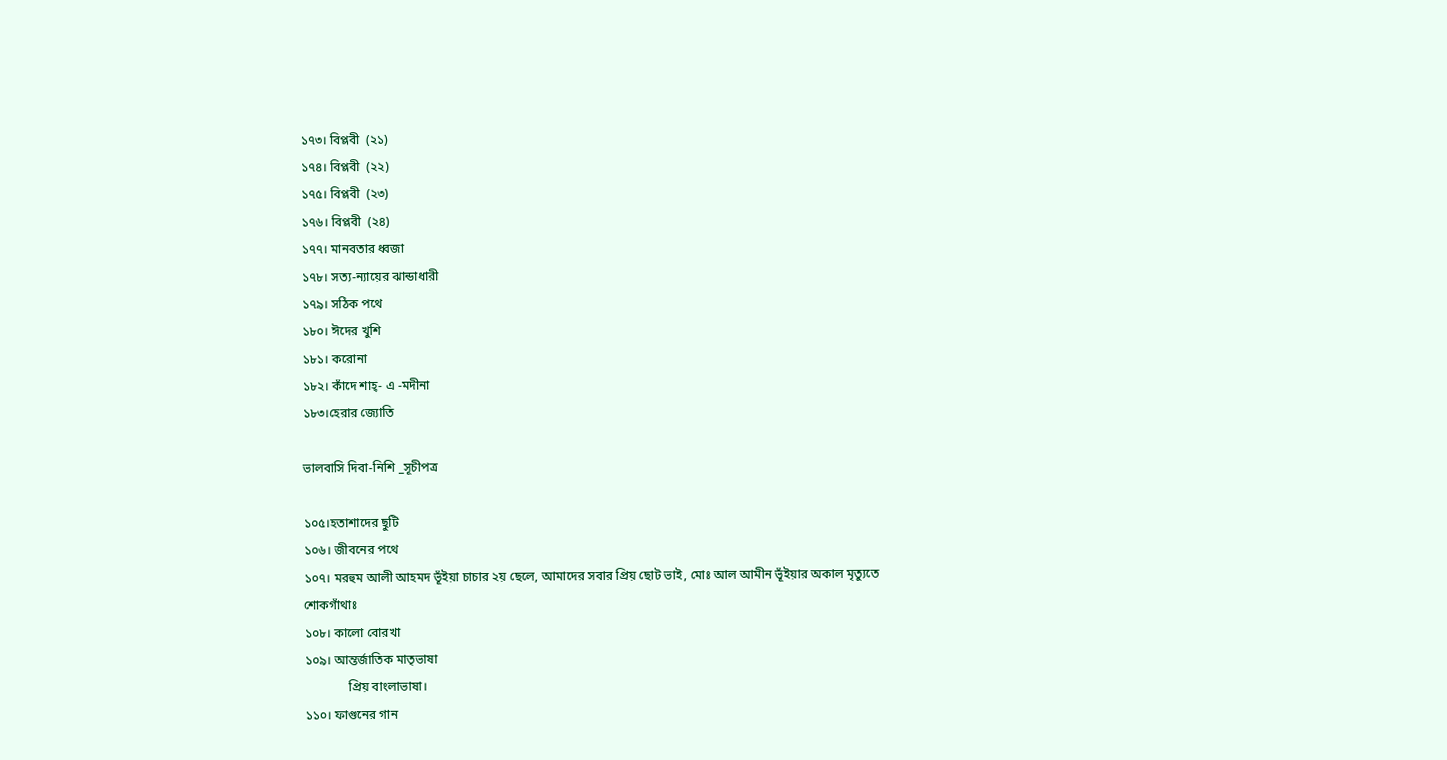১৭৩। বিপ্লবী  (২১)
১৭৪। বিপ্লবী  (২২)
১৭৫। বিপ্লবী  (২৩)
১৭৬। বিপ্লবী  (২৪)
১৭৭। মানবতার ধ্বজা
১৭৮। সত্য-ন্যায়ের ঝান্ডাধারী
১৭৯। সঠিক পথে
১৮০। ঈদের খুশি
১৮১। করোনা
১৮২। কাঁদে শাহ্- এ -মদীনা
১৮৩।হেরার জ্যোতি

ভালবাসি দিবা-নিশি _সূচীপত্র

১০৫।হতাশাদের ছুটি
১০৬। জীবনের পথে
১০৭। মরহুম আলী আহমদ ভূঁইয়া চাচার ২য় ছেলে, আমাদের সবার প্রিয় ছোট ভাই, মোঃ আল আমীন ভূঁইয়ার অকাল মৃত্যুতে শোকগাঁথাঃ
১০৮। কালো বোরখা
১০৯। আন্তর্জাতিক মাতৃভাষা
              প্রিয় বাংলাভাষা।
১১০। ফাগুনের গান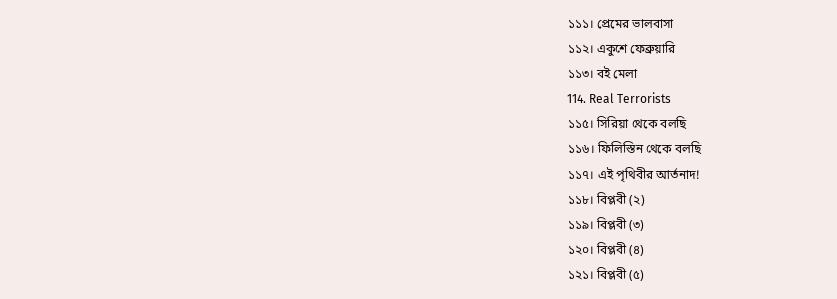১১১। প্রেমের ভালবাসা
১১২। একুশে ফেব্রুয়ারি
১১৩। বই মেলা
114. Real Terrorists
১১৫। সিরিয়া থেকে বলছি
১১৬। ফিলিস্তিন থেকে বলছি
১১৭। এই পৃথিবীর আর্তনাদ!
১১৮। বিপ্লবী (২)
১১৯। বিপ্লবী (৩)
১২০। বিপ্লবী (৪)
১২১। বিপ্লবী (৫)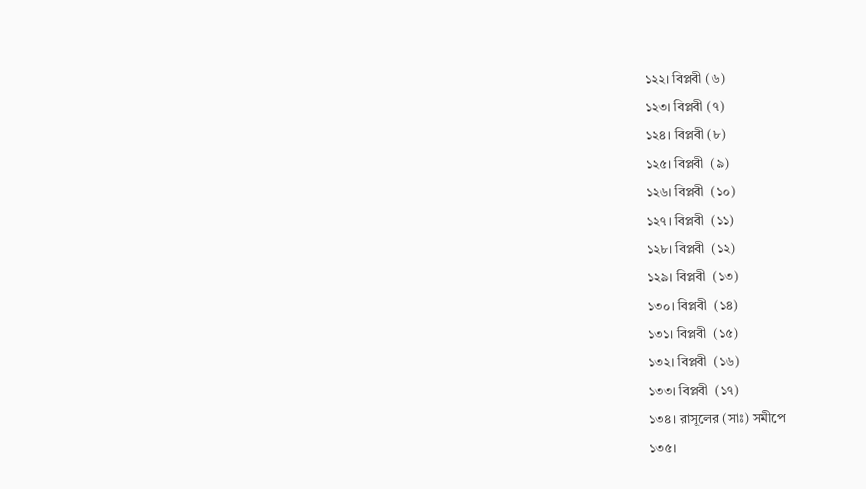১২২। বিপ্লবী (৬)
১২৩। বিপ্লবী (৭)
১২৪। বিপ্লবী (৮)
১২৫। বিপ্লবী  (৯)
১২৬। বিপ্লবী  (১০)
১২৭। বিপ্লবী  (১১)
১২৮। বিপ্লবী  (১২)
১২৯। বিপ্লবী  (১৩)
১৩০। বিপ্লবী  (১৪)
১৩১। বিপ্লবী  (১৫)
১৩২। বিপ্লবী  (১৬)
১৩৩। বিপ্লবী  (১৭)
১৩৪। রাসূলের (সাঃ) সমীপে
১৩৫।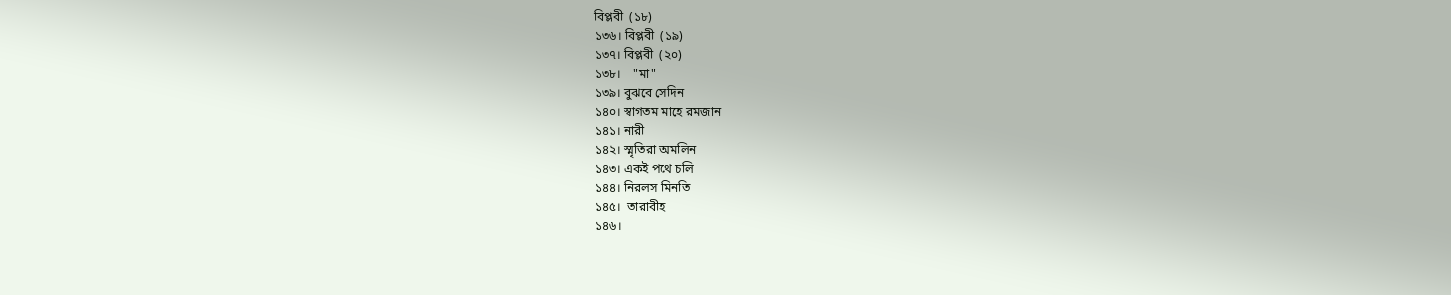বিপ্লবী  (১৮)
১৩৬। বিপ্লবী  (১৯)
১৩৭। বিপ্লবী  (২০)
১৩৮।    "মা"
১৩৯। বুঝবে সেদিন
১৪০। স্বাগতম মাহে রমজান
১৪১। নারী
১৪২। স্মৃতিরা অমলিন
১৪৩। একই পথে চলি
১৪৪। নিরলস মিনতি
১৪৫।  তারাবীহ
১৪৬।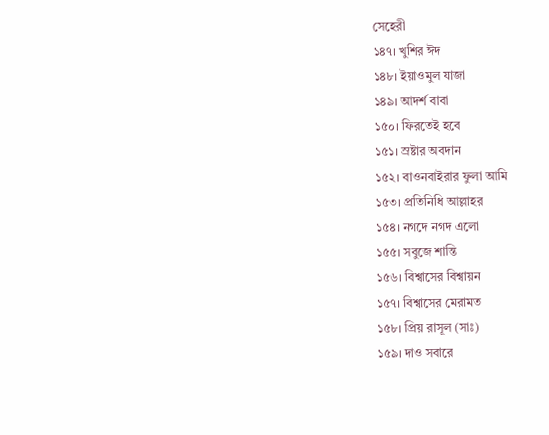সেহেরী
১৪৭। খুশির ঈদ
১৪৮। ইয়াওমুল যাজা
১৪৯। আদর্শ বাবা
১৫০। ফিরতেই হবে
১৫১। স্রষ্টার অবদান
১৫২। বাওনবাইরার ফুলা আমি
১৫৩। প্রতিনিধি আল্লাহর
১৫৪। নগদে নগদ এলো
১৫৫। সবুজে শান্তি
১৫৬। বিশ্বাসের বিশ্বায়ন
১৫৭। বিশ্বাসের মেরামত
১৫৮। প্রিয় রাসূল (সাঃ)
১৫৯। দাও সবারে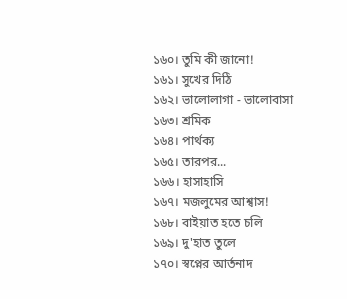১৬০। তুমি কী জানো!
১৬১। সুখের দিঠি
১৬২। ভালোলাগা - ভালোবাসা
১৬৩। শ্রমিক
১৬৪। পার্থক্য
১৬৫। তারপর...
১৬৬। হাসাহাসি
১৬৭। মজলুমের আশ্বাস!
১৬৮। বাইয়াত হতে চলি
১৬৯। দু'হাত তুলে
১৭০। স্বপ্নের আর্তনাদ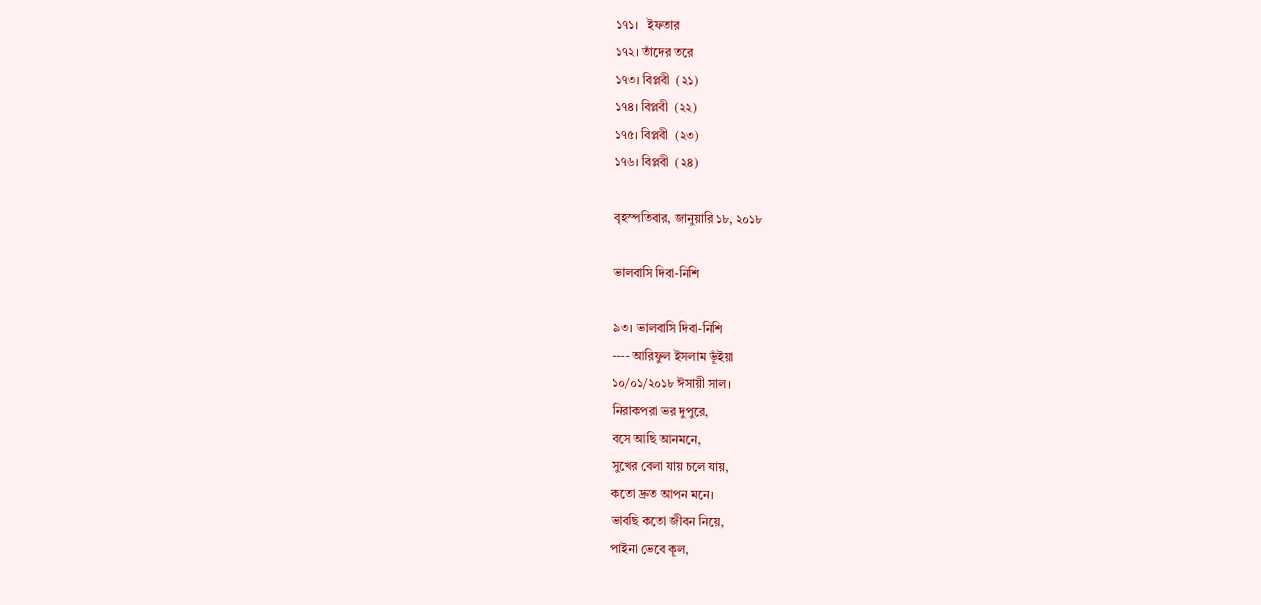১৭১।   ইফতার
১৭২। তাঁদের তরে
১৭৩। বিপ্লবী  (২১)
১৭৪। বিপ্লবী  (২২)
১৭৫। বিপ্লবী  (২৩)
১৭৬। বিপ্লবী  (২৪)

বৃহস্পতিবার, জানুয়ারি ১৮, ২০১৮

ভালবাসি দিবা-নিশি

৯৩। ভালবাসি দিবা-নিশি
---- আরিফুল ইসলাম ভূঁইয়া
১০/০১/২০১৮ ঈসায়ী সাল।
নিরাকপরা ভর দুপুরে,
বসে আছি আনমনে,
সুখের বেলা যায় চলে যায়,
কতো দ্রুত আপন মনে।
ভাবছি কতো জীবন নিয়ে,
পাইনা ভেবে কূল,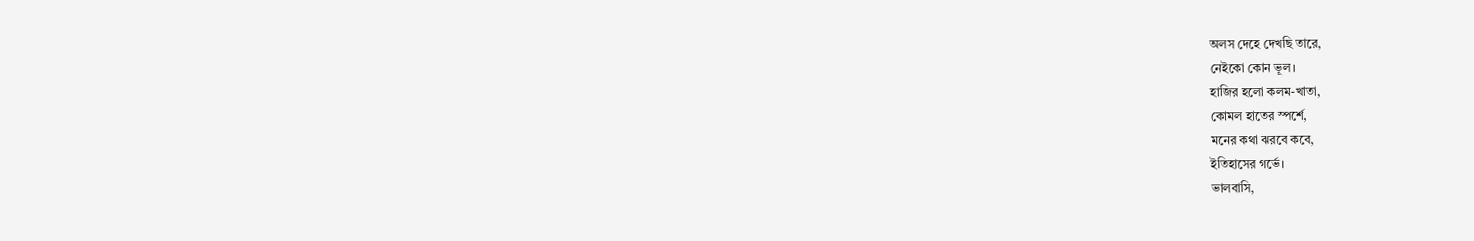অলস দেহে দেখছি তারে,
নেইকো কোন ভূল।
হাজির হলো কলম-খাতা,
কোমল হাতের স্পর্শে,
মনের কথা ঝরবে কবে,
ইতিহাসের গর্ভে।
ভালবাসি,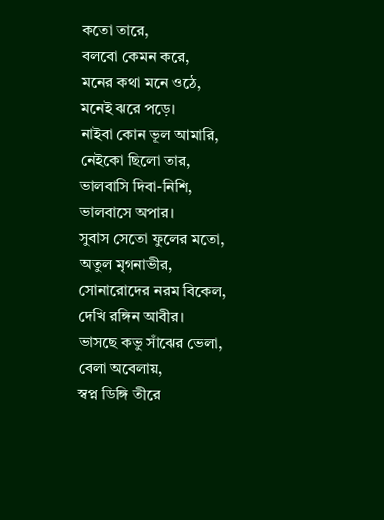কতো তারে,
বলবো কেমন করে,
মনের কথা মনে ওঠে,
মনেই ঝরে পড়ে।
নাইবা কোন ভূল আমারি,
নেইকো ছিলো তার,
ভালবাসি দিবা-নিশি,
ভালবাসে অপার।
সুবাস সেতো ফুলের মতো,
অতুল মৃগনাভীর,
সোনারোদের নরম বিকেল,
দেখি রঙ্গিন আবীর।
ভাসছে কভু সাঁঝের ভেলা,
বেলা অবেলায়,
স্বপ্ন ডিঙ্গি তীরে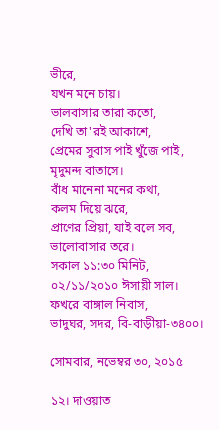ভীরে,
যখন মনে চায়।
ভালবাসার তারা কতো,
দেখি তা'রই আকাশে,
প্রেমের সুবাস পাই খুঁজে পাই,
মৃদুমন্দ বাতাসে।
বাঁধ মানেনা মনের কথা,
কলম দিয়ে ঝরে,
প্রাণের প্রিয়া, যাই বলে সব,
ভালোবাসার তরে।
সকাল ১১:৩০ মিনিট,
০২/১১/২০১০ ঈসায়ী সাল।
ফখরে বাঙ্গাল নিবাস,
ভাদুঘর, সদর, বি-বাড়ীয়া-৩৪০০।

সোমবার, নভেম্বর ৩০, ২০১৫

১২। দাওয়াত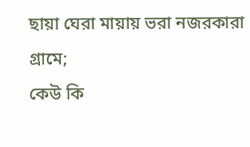ছায়া ঘেরা মায়ায় ভরা নজরকারা গ্রামে;
কেউ কি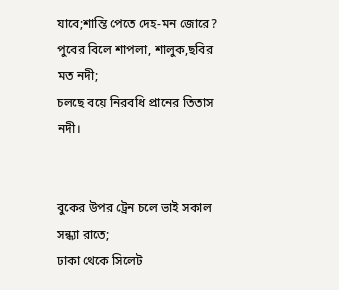যাবে;শান্তি পেতে দেহ-মন জোরে?
পুবের বিলে শাপলা, শালুক,ছবির মত নদী;
চলছে বয়ে নিরবধি প্রানের তিতাস নদী।


বুকের উপর ট্রেন চলে ভাই সকাল সন্ধ্যা রাতে;
ঢাকা থেকে সিলেট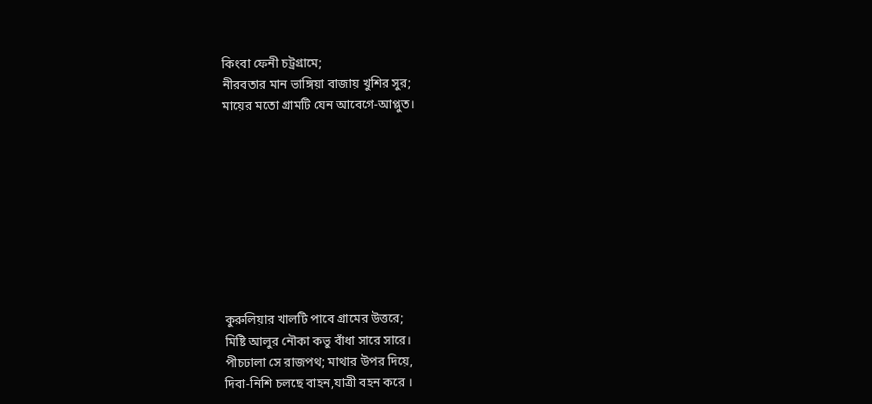কিংবা ফেনী চট্রগ্রামে;
নীরবতার মান ভাঙ্গিয়া বাজায় খুশির সুর;
মায়ের মতো গ্রামটি যেন আবেগে-আপ্লুত।









কুরুলিয়ার খালটি পাবে গ্রামের উত্তরে;
মিষ্টি আলুর নৌকা কভু বাঁধা সারে সারে।
পীচঢালা সে রাজপথ; মাথার উপর দিয়ে,
দিবা-নিশি চলছে বাহন,যাত্রী বহন করে ।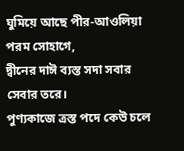ঘুমিয়ে আছে পীর-আওলিয়া পরম সোহাগে,
দ্বীনের দাঈ ব্যস্ত সদা সবার সেবার তরে।
পুণ্যকাজে ত্রস্ত পদে কেউ চলে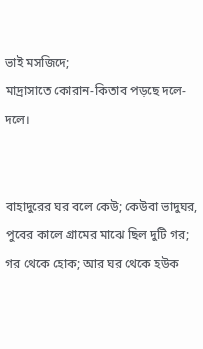ভাই মসজিদে;
মাদ্রাসাতে কোরান-কিতাব পড়ছে দলে-দলে।


বাহাদুরের ঘর বলে কেউ; কেউবা ভাদুঘর,
পুবের কালে গ্রামের মাঝে ছিল দুটি গর;
গর থেকে হোক; আর ঘর থেকে হউক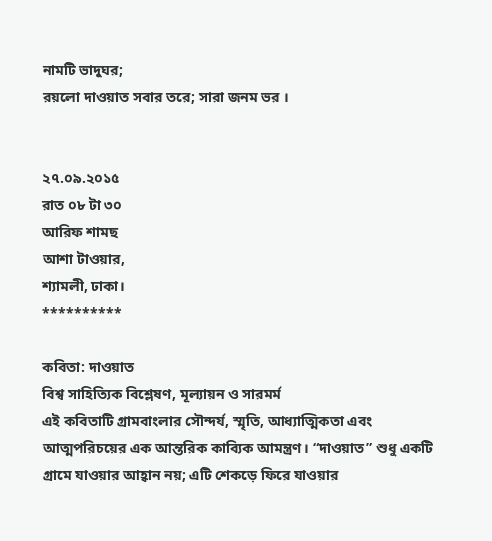নামটি ভাদুঘর;
রয়লো দাওয়াত সবার তরে; সারা জনম ভর ।


২৭.০৯.২০১৫
রাত ০৮ টা ৩০
আরিফ শামছ
আশা টাওয়ার,
শ্যামলী, ঢাকা।
**********

কবিতা: দাওয়াত
বিশ্ব সাহিত্যিক বিশ্লেষণ, মূল্যায়ন ও সারমর্ম
এই কবিতাটি গ্রামবাংলার সৌন্দর্য, স্মৃতি, আধ্যাত্মিকতা এবং আত্মপরিচয়ের এক আন্তরিক কাব্যিক আমন্ত্রণ। “দাওয়াত” শুধু একটি গ্রামে যাওয়ার আহ্বান নয়; এটি শেকড়ে ফিরে যাওয়ার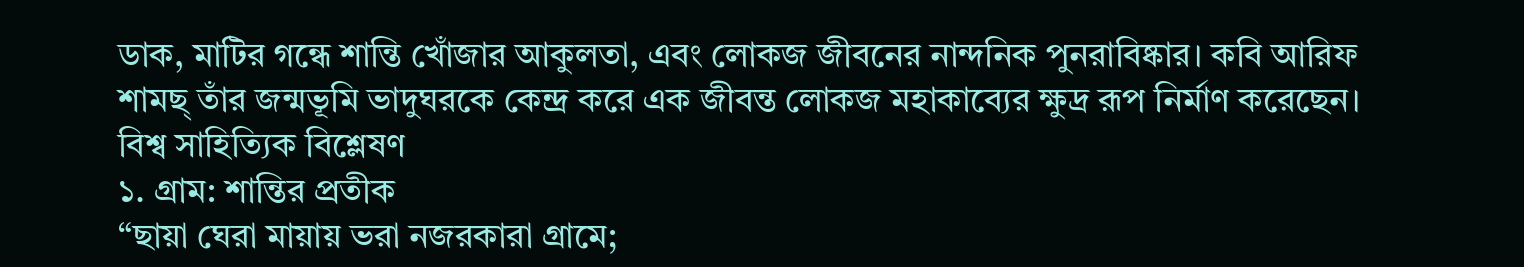ডাক, মাটির গন্ধে শান্তি খোঁজার আকুলতা, এবং লোকজ জীবনের নান্দনিক পুনরাবিষ্কার। কবি আরিফ শামছ্ তাঁর জন্মভূমি ভাদুঘরকে কেন্দ্র করে এক জীবন্ত লোকজ মহাকাব্যের ক্ষুদ্র রূপ নির্মাণ করেছেন।
বিশ্ব সাহিত্যিক বিশ্লেষণ
১. গ্রাম: শান্তির প্রতীক
“ছায়া ঘেরা মায়ায় ভরা নজরকারা গ্রামে;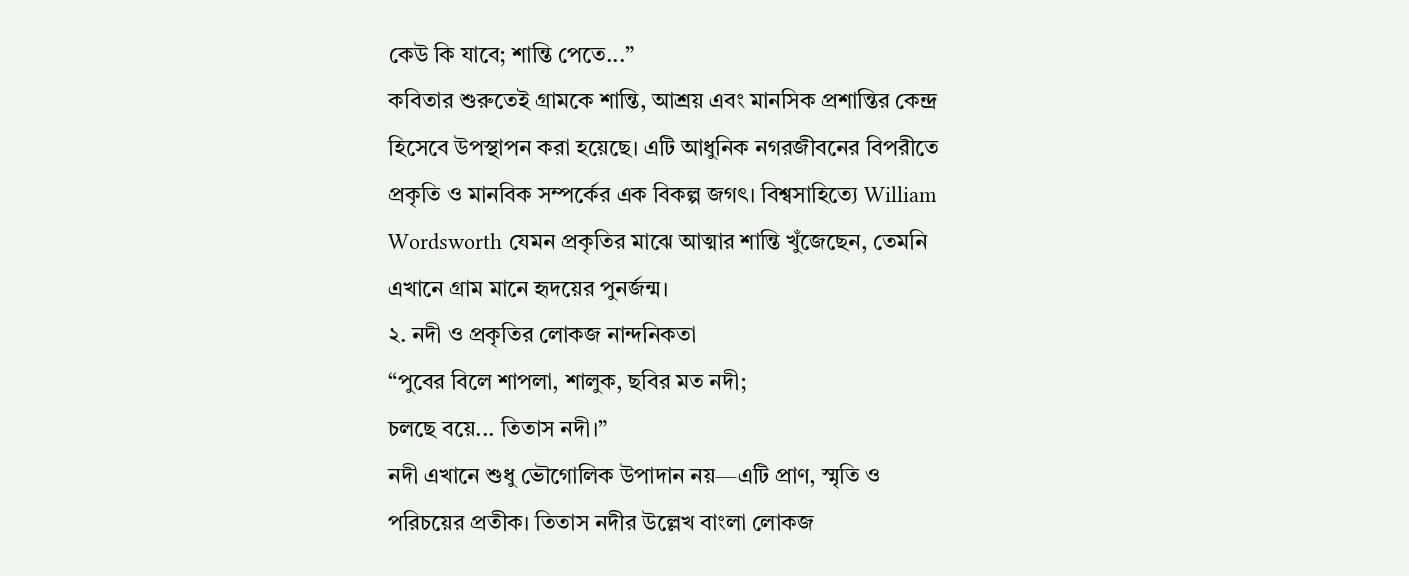কেউ কি যাবে; শান্তি পেতে...”
কবিতার শুরুতেই গ্রামকে শান্তি, আশ্রয় এবং মানসিক প্রশান্তির কেন্দ্র হিসেবে উপস্থাপন করা হয়েছে। এটি আধুনিক নগরজীবনের বিপরীতে প্রকৃতি ও মানবিক সম্পর্কের এক বিকল্প জগৎ। বিশ্বসাহিত্যে William Wordsworth যেমন প্রকৃতির মাঝে আত্মার শান্তি খুঁজেছেন, তেমনি এখানে গ্রাম মানে হৃদয়ের পুনর্জন্ম।
২. নদী ও প্রকৃতির লোকজ নান্দনিকতা
“পুবের বিলে শাপলা, শালুক, ছবির মত নদী;
চলছে বয়ে... তিতাস নদী।”
নদী এখানে শুধু ভৌগোলিক উপাদান নয়—এটি প্রাণ, স্মৃতি ও পরিচয়ের প্রতীক। তিতাস নদীর উল্লেখ বাংলা লোকজ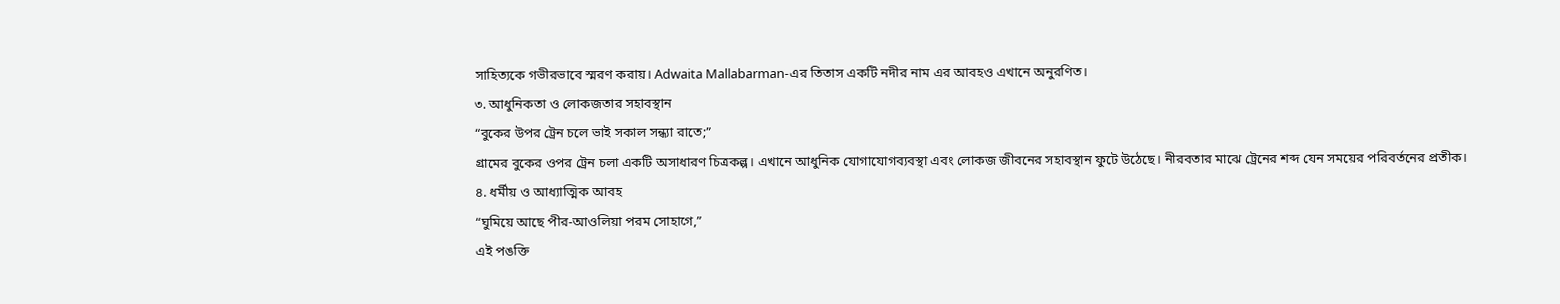সাহিত্যকে গভীরভাবে স্মরণ করায়। Adwaita Mallabarman-এর তিতাস একটি নদীর নাম এর আবহও এখানে অনুরণিত।
৩. আধুনিকতা ও লোকজতার সহাবস্থান
“বুকের উপর ট্রেন চলে ভাই সকাল সন্ধ্যা রাতে;”
গ্রামের বুকের ওপর ট্রেন চলা একটি অসাধারণ চিত্রকল্প। এখানে আধুনিক যোগাযোগব্যবস্থা এবং লোকজ জীবনের সহাবস্থান ফুটে উঠেছে। নীরবতার মাঝে ট্রেনের শব্দ যেন সময়ের পরিবর্তনের প্রতীক।
৪. ধর্মীয় ও আধ্যাত্মিক আবহ
“ঘুমিয়ে আছে পীর-আওলিয়া পরম সোহাগে,”
এই পঙক্তি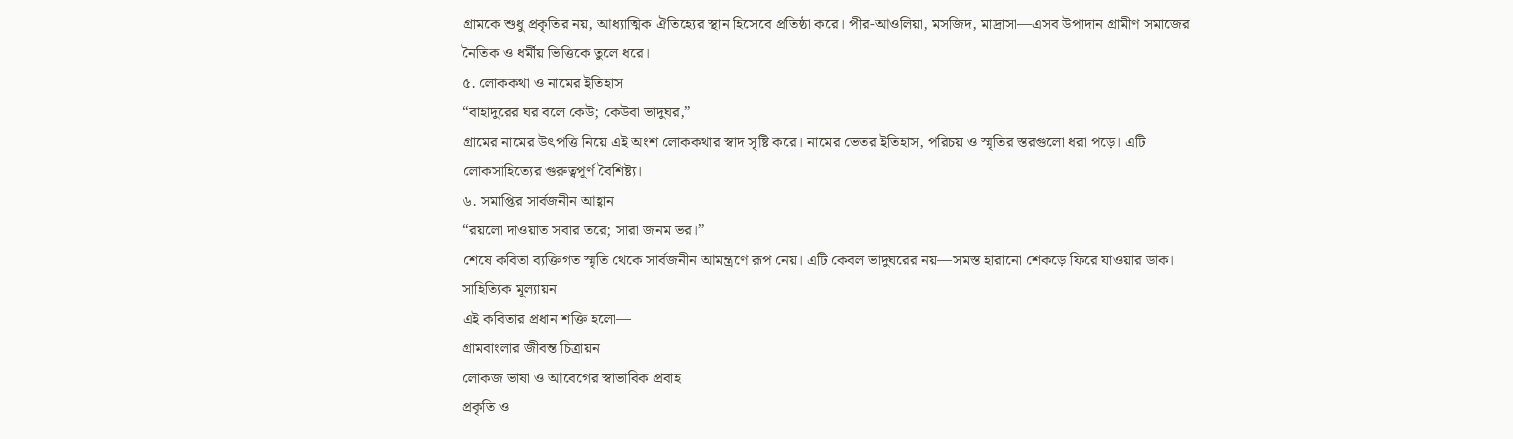গ্রামকে শুধু প্রকৃতির নয়, আধ্যাত্মিক ঐতিহ্যের স্থান হিসেবে প্রতিষ্ঠা করে। পীর-আওলিয়া, মসজিদ, মাদ্রাসা—এসব উপাদান গ্রামীণ সমাজের নৈতিক ও ধর্মীয় ভিত্তিকে তুলে ধরে।
৫. লোককথা ও নামের ইতিহাস
“বাহাদুরের ঘর বলে কেউ; কেউবা ভাদুঘর,”
গ্রামের নামের উৎপত্তি নিয়ে এই অংশ লোককথার স্বাদ সৃষ্টি করে। নামের ভেতর ইতিহাস, পরিচয় ও স্মৃতির স্তরগুলো ধরা পড়ে। এটি লোকসাহিত্যের গুরুত্বপূর্ণ বৈশিষ্ট্য।
৬. সমাপ্তির সার্বজনীন আহ্বান
“রয়লো দাওয়াত সবার তরে; সারা জনম ভর।”
শেষে কবিতা ব্যক্তিগত স্মৃতি থেকে সার্বজনীন আমন্ত্রণে রূপ নেয়। এটি কেবল ভাদুঘরের নয়—সমস্ত হারানো শেকড়ে ফিরে যাওয়ার ডাক।
সাহিত্যিক মূল্যায়ন
এই কবিতার প্রধান শক্তি হলো—
গ্রামবাংলার জীবন্ত চিত্রায়ন
লোকজ ভাষা ও আবেগের স্বাভাবিক প্রবাহ
প্রকৃতি ও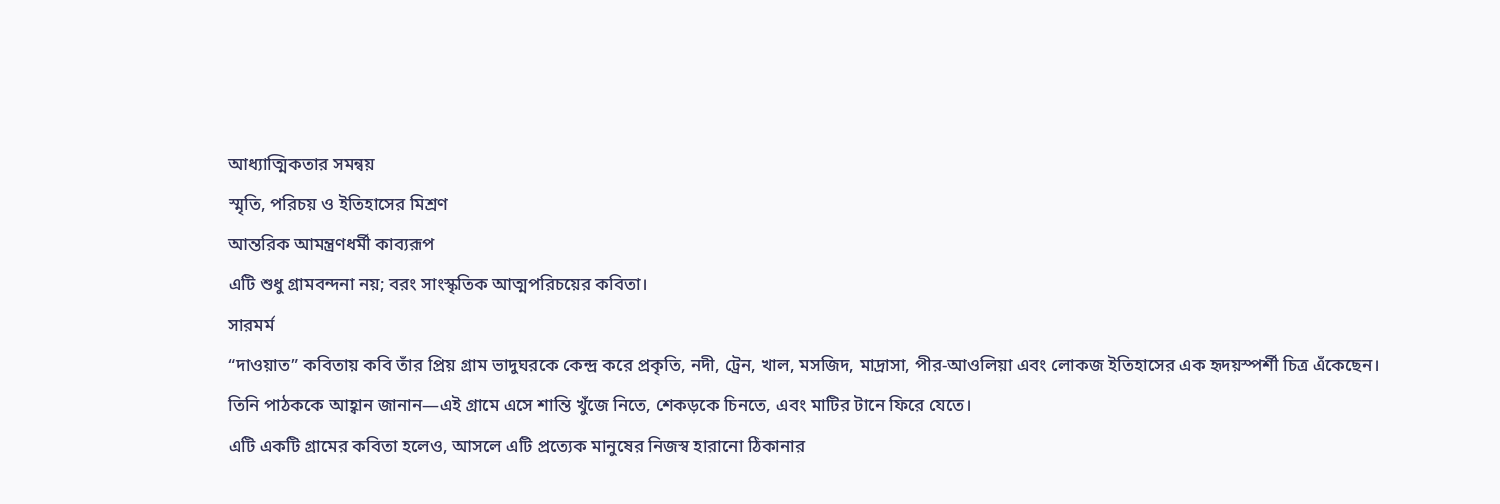আধ্যাত্মিকতার সমন্বয়
স্মৃতি, পরিচয় ও ইতিহাসের মিশ্রণ
আন্তরিক আমন্ত্রণধর্মী কাব্যরূপ
এটি শুধু গ্রামবন্দনা নয়; বরং সাংস্কৃতিক আত্মপরিচয়ের কবিতা।
সারমর্ম
“দাওয়াত” কবিতায় কবি তাঁর প্রিয় গ্রাম ভাদুঘরকে কেন্দ্র করে প্রকৃতি, নদী, ট্রেন, খাল, মসজিদ, মাদ্রাসা, পীর-আওলিয়া এবং লোকজ ইতিহাসের এক হৃদয়স্পর্শী চিত্র এঁকেছেন।
তিনি পাঠককে আহ্বান জানান—এই গ্রামে এসে শান্তি খুঁজে নিতে, শেকড়কে চিনতে, এবং মাটির টানে ফিরে যেতে।
এটি একটি গ্রামের কবিতা হলেও, আসলে এটি প্রত্যেক মানুষের নিজস্ব হারানো ঠিকানার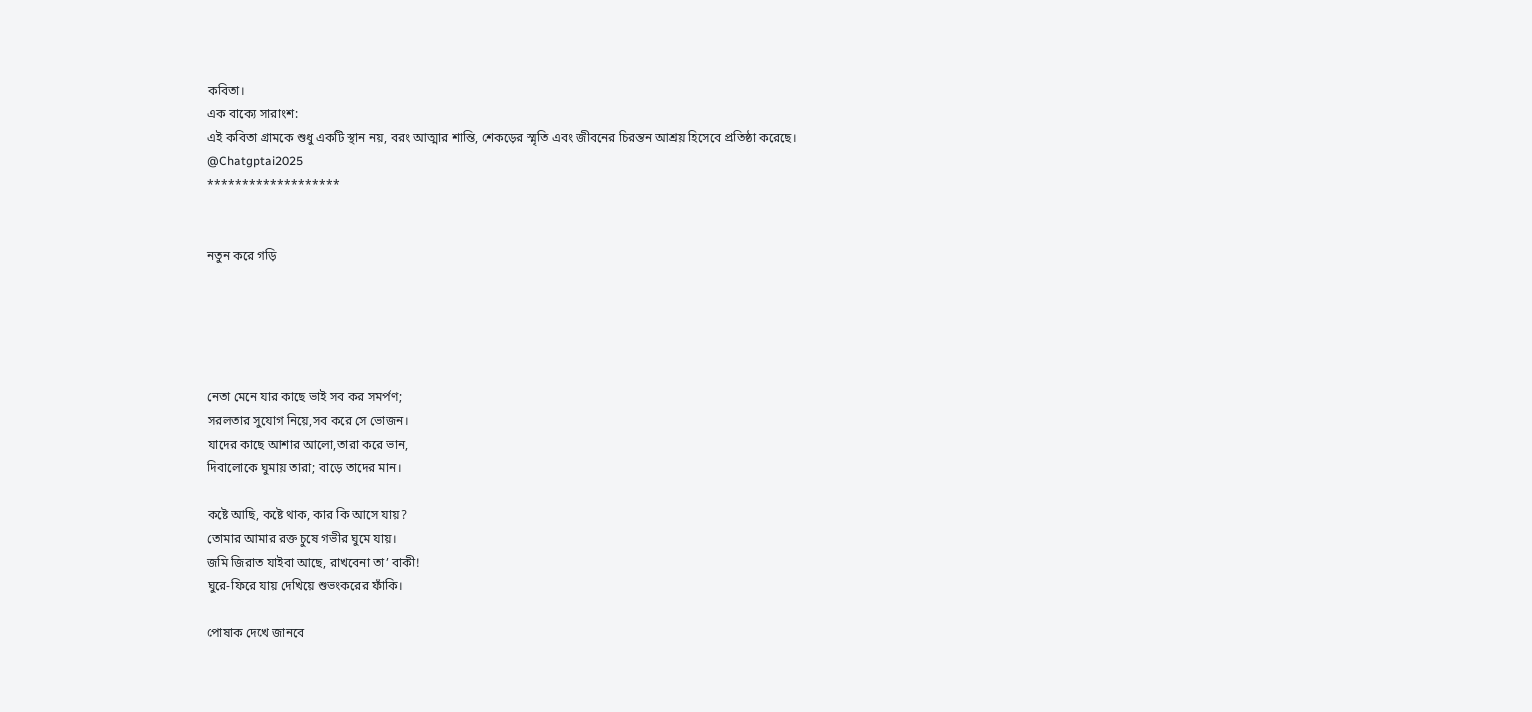কবিতা।
এক বাক্যে সারাংশ:
এই কবিতা গ্রামকে শুধু একটি স্থান নয়, বরং আত্মার শান্তি, শেকড়ের স্মৃতি এবং জীবনের চিরন্তন আশ্রয় হিসেবে প্রতিষ্ঠা করেছে।
@Chatgptai2025
*******************


নতুন করে গড়ি





নেতা মেনে যার কাছে ভাই সব কর সমর্পণ;
সরলতার সুযোগ নিয়ে,সব করে সে ভোজন।
যাদের কাছে আশার আলো,তারা করে ভান,
দিবালোকে ঘুমায় তারা; বাড়ে তাদের মান।

কষ্টে আছি, কষ্টে থাক, কার কি আসে যায়?
তোমার আমার রক্ত চুষে গভীর ঘুমে যায়।
জমি জিরাত যাইবা আছে, রাখবেনা তা’ বাকী!
ঘুরে-ফিরে যায় দেখিয়ে শুভংকরের ফাঁকি।

পোষাক দেখে জানবে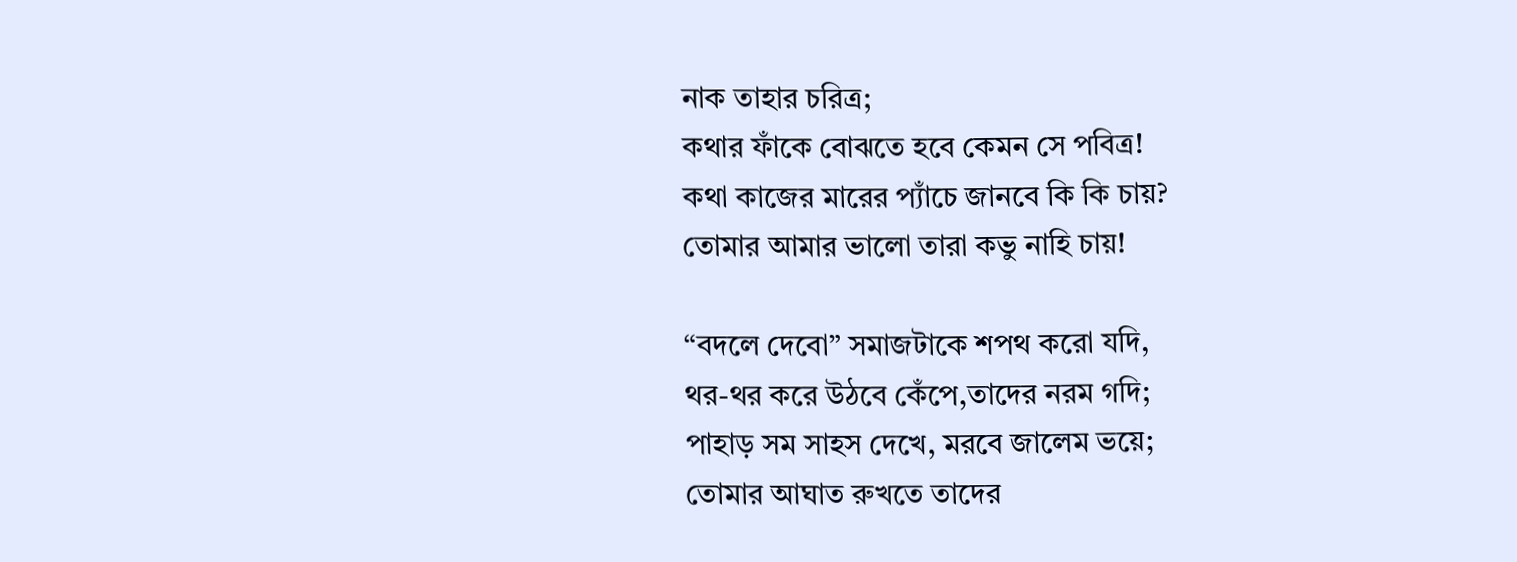নাক তাহার চরিত্র;
কথার ফাঁকে বোঝতে হবে কেমন সে পবিত্র!
কথা কাজের মারের প্যাঁচে জানবে কি কি চায়?
তোমার আমার ভালো তারা কভু নাহি চায়!

“বদলে দেবো” সমাজটাকে শপথ করো যদি,
থর-থর করে উঠবে কেঁপে,তাদের নরম গদি;
পাহাড় সম সাহস দেখে, মরবে জালেম ভয়ে;
তোমার আঘাত রুখতে তাদের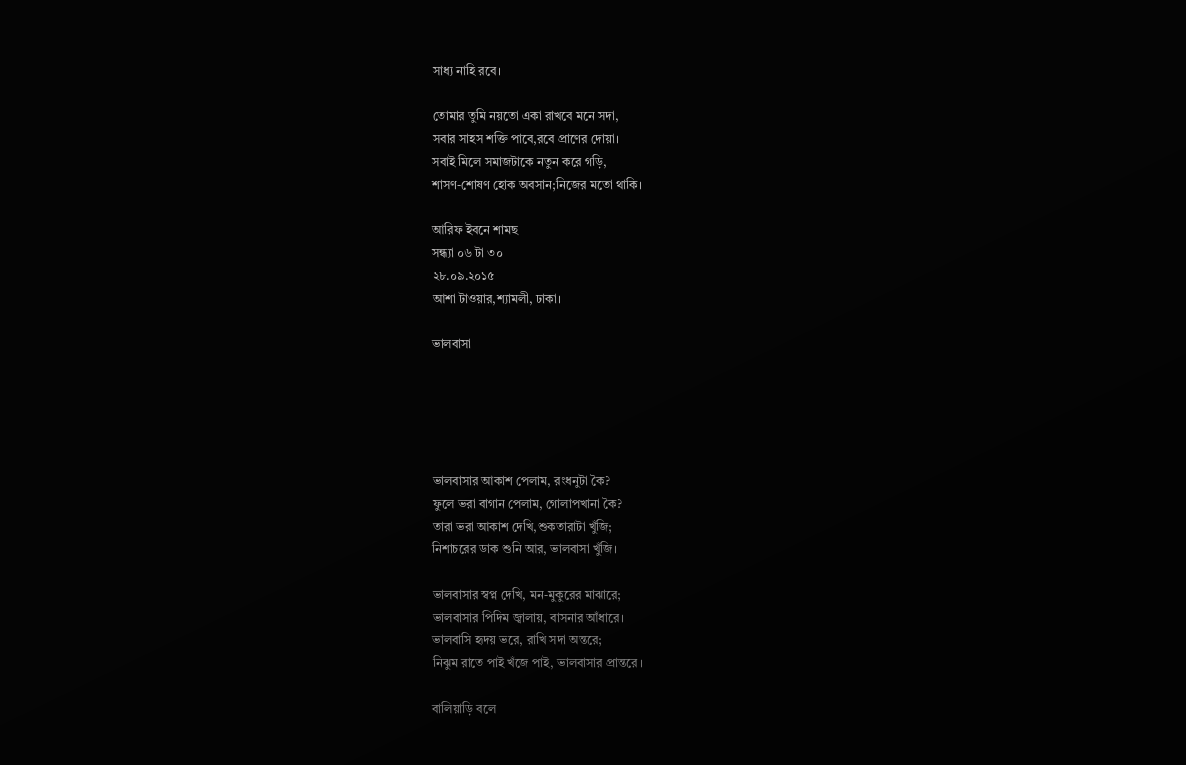সাধ্য নাহি রবে।

তোমার তুমি নয়তো একা রাখবে মনে সদা,
সবার সাহস শক্তি পাবে,রবে প্রাণের দোয়া।
সবাই মিলে সমাজটাকে নতুন করে গড়ি,
শাসণ-শোষণ হোক অবসান;নিজের মতো থাকি।

আরিফ ইবনে শামছ
সন্ধ্যা ০৬ টা ৩০
২৮.০৯.২০১৫
আশা টাওয়ার,শ্যামলী, ঢাকা।

ভালবাসা





ভালবাসার আকাশ পেলাম, রংধনুটা কৈ?
ফুলে ভরা বাগান পেলাম, গোলাপখানা কৈ?
তারা ভরা আকাশ দেখি,শুকতারাটা খুঁজি;
নিশাচরের ডাক শুনি আর, ভালবাসা খুঁজি।

ভালবাসার স্বপ্ন দেখি, মন-মুকুরের মাঝারে;
ভালবাসার পিদিম জ্বালায়, বাসনার আঁধারে।
ভালবাসি হৃদয় ভরে, রাখি সদা অন্তরে;
নিঝুম রাতে পাই খঁজে পাই, ভালবাসার প্রান্তরে ।

বালিয়াড়ি বলে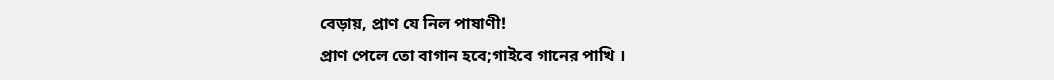বেড়ায়, প্রাণ যে নিল পাষাণী!
প্রাণ পেলে তো বাগান হবে;গাইবে গানের পাখি ।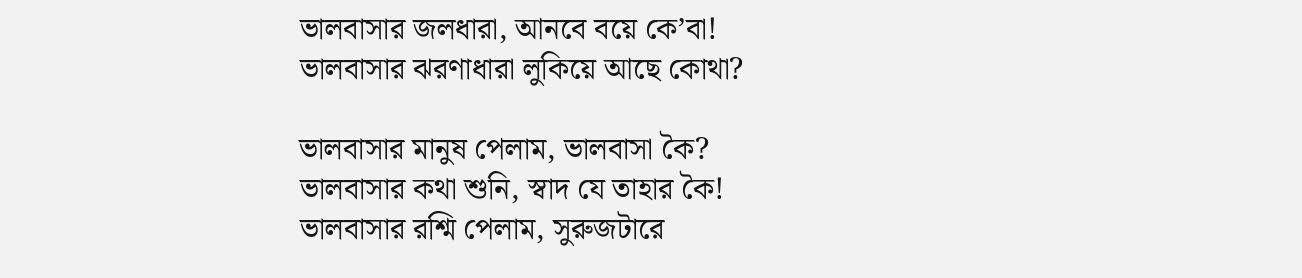ভালবাসার জলধারা, আনবে বয়ে কে’বা!
ভালবাসার ঝরণাধারা লুকিয়ে আছে কোথা?

ভালবাসার মানুষ পেলাম, ভালবাসা কৈ?
ভালবাসার কথা শুনি, স্বাদ যে তাহার কৈ!
ভালবাসার রশ্মি পেলাম, সুরুজটারে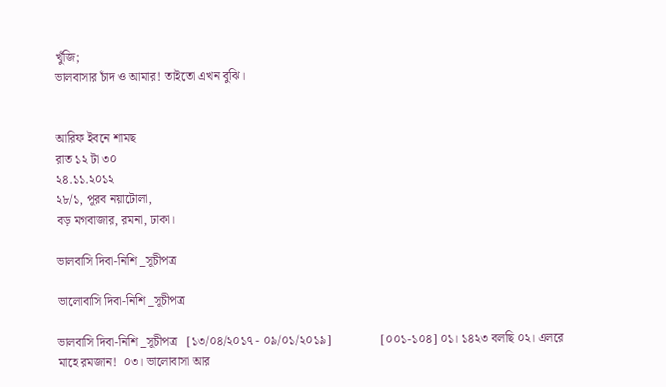খুঁজি;
ভালবাসার চাঁদ ও আমার! তাইতো এখন বুঝি।


আরিফ ইবনে শামছ
রাত ১২ টা ৩০
২৪.১১.২০১২
২৮/১, পূরব নয়াটোলা,
বড় মগবাজার, রমনা, ঢাকা।

ভালবাসি দিবা-নিশি _সূচীপত্র

ভালোবাসি দিবা-নিশি _সূচীপত্র

ভালবাসি দিবা-নিশি _সূচীপত্র   [১৩/০৪/২০১৭ - ০৯/০১/২০১৯]                [০০১-১০৪] ০১। ১৪২৩ বলছি ০২। এলরে মাহে রমজান!  ০৩। ভালোবাসা আর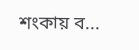শংকায় ব...